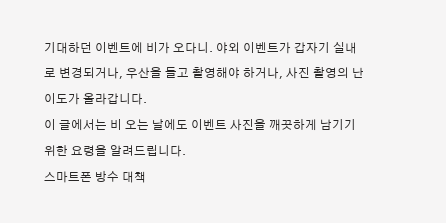기대하던 이벤트에 비가 오다니. 야외 이벤트가 갑자기 실내로 변경되거나, 우산을 들고 촬영해야 하거나, 사진 촬영의 난이도가 올라갑니다.
이 글에서는 비 오는 날에도 이벤트 사진을 깨끗하게 남기기 위한 요령을 알려드립니다.
스마트폰 방수 대책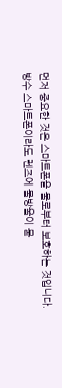먼저 중요한 것은 스마트폰을 물로부터 보호하는 것입니다. 방수 스마트폰이라도 렌즈에 물방울이 묻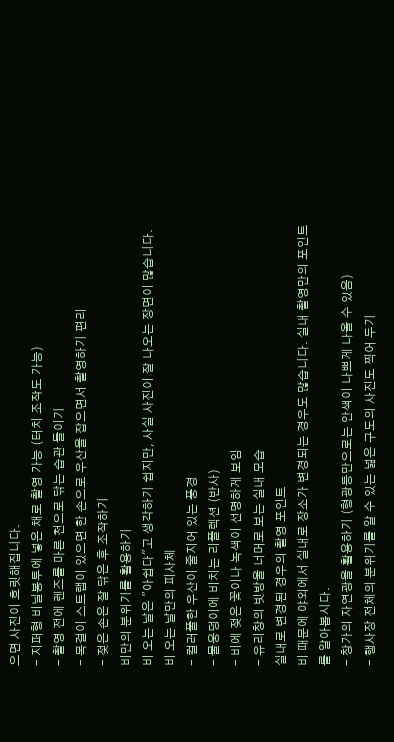으면 사진이 흐릿해집니다.
- 지퍼형 비닐봉투에 넣은 채로 촬영 가능 (터치 조작도 가능)
- 촬영 전에 렌즈를 마른 천으로 닦는 습관 들이기
- 목걸이 스트랩이 있으면 한 손으로 우산을 잡으면서 촬영하기 편리
- 젖은 손은 잘 닦은 후 조작하기
비만의 분위기를 활용하기
비 오는 날은 "아쉽다"고 생각하기 쉽지만, 사실 사진이 잘 나오는 장면이 많습니다.
비 오는 날만의 피사체
- 컬러풀한 우산이 줄지어 있는 풍경
- 물웅덩이에 비치는 리플렉션 (반사)
- 비에 젖은 꽃이나 녹색이 선명하게 보임
- 유리창의 빗방울 너머로 보는 실내 모습
실내로 변경된 경우의 촬영 포인트
비 때문에 야외에서 실내로 장소가 변경되는 경우도 많습니다. 실내 촬영만의 포인트를 알아봅시다.
- 창가의 자연광을 활용하기 (형광등만으로는 안색이 나쁘게 나올 수 있음)
- 행사장 전체의 분위기를 알 수 있는 넓은 구도의 사진도 찍어 두기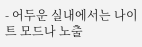- 어두운 실내에서는 나이트 모드나 노출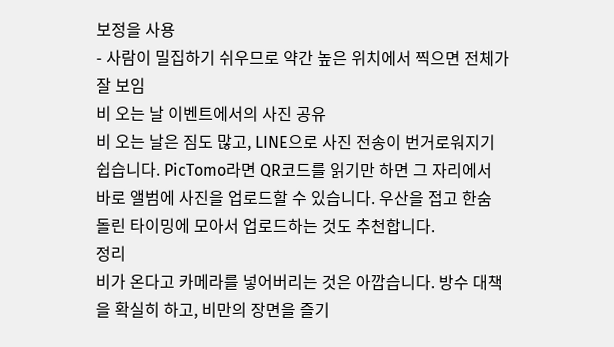보정을 사용
- 사람이 밀집하기 쉬우므로 약간 높은 위치에서 찍으면 전체가 잘 보임
비 오는 날 이벤트에서의 사진 공유
비 오는 날은 짐도 많고, LINE으로 사진 전송이 번거로워지기 쉽습니다. PicTomo라면 QR코드를 읽기만 하면 그 자리에서 바로 앨범에 사진을 업로드할 수 있습니다. 우산을 접고 한숨 돌린 타이밍에 모아서 업로드하는 것도 추천합니다.
정리
비가 온다고 카메라를 넣어버리는 것은 아깝습니다. 방수 대책을 확실히 하고, 비만의 장면을 즐기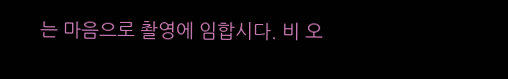는 마음으로 촬영에 임합시다. 비 오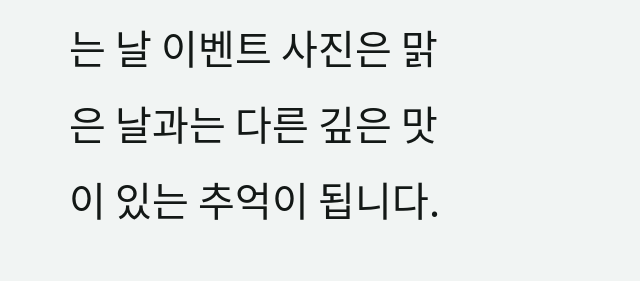는 날 이벤트 사진은 맑은 날과는 다른 깊은 맛이 있는 추억이 됩니다.